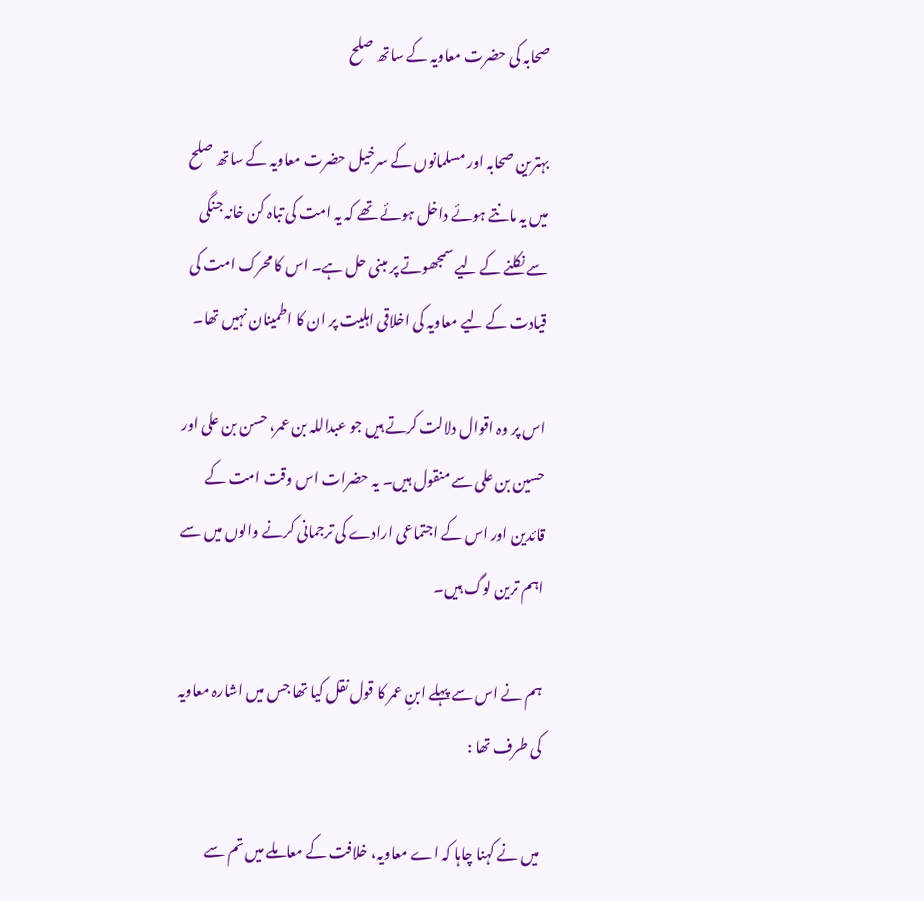صحابہ کی حضرت معاویہ کے ساتھ صلح

بہترین صحابہ اور مسلمانوں کے سرخیل حضرت معاویہ کے ساتھ صلح میں یہ مانتے ہوئے داخل ہوئے تھے کہ یہ امت کی تباہ کن خانہ جنگی سے نکلنے کے لیے سمجھوتے پر مبنی حل ہے۔ اس کا محرک امت کی قیادت کے لیے معاویہ کی اخلاقی اہلیت پر ان کا اطمینان نہیں تھا۔

اس پر وہ اقوال دلالت کرتے ہیں جو عبداللہ بن عمر، حسن بن علی اور حسین بن علی سے منقول ہیں۔ یہ حضرات اس وقت امت کے قائدین اور اس کے اجتماعی ارادے کی ترجمانی کرنے والوں میں سے اہم ترین لوگ ہیں۔

ہم نے اس سے پہلے ابنِ عمر کا قول نقل کیا تھا جس میں اشارہ معاویہ کی طرف تھا :

میں نے کہنا چاہا کہ اے معاویہ، خلافت کے معاملے میں تم سے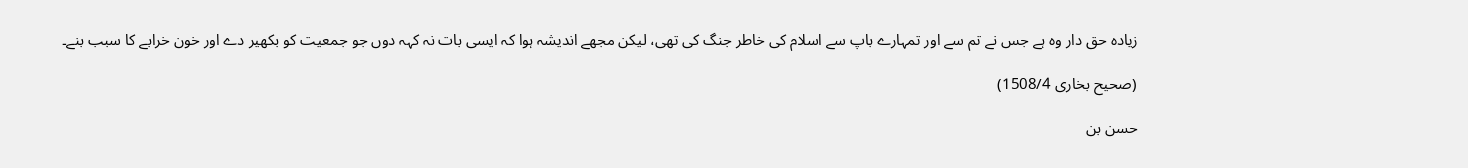زیادہ حق دار وہ ہے جس نے تم سے اور تمہارے باپ سے اسلام کی خاطر جنگ کی تھی، لیکن مجھے اندیشہ ہوا کہ ایسی بات نہ کہہ دوں جو جمعیت کو بکھیر دے اور خون خرابے کا سبب بنے۔

(صحیح بخاری 1508/4)

حسن بن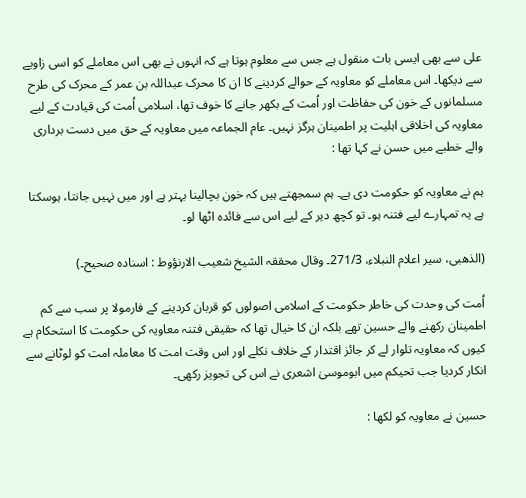علی سے بھی ایسی بات منقول ہے جس سے معلوم ہوتا ہے کہ انہوں نے بھی اس معاملے کو اسی زاویے سے دیکھا۔ اس معاملے کو معاویہ کے حوالے کردینے کا ان کا محرک عبداللہ بن عمر کے محرک کی طرح مسلمانوں کے خون کی حفاظت اور اُمت کے بکھر جانے کا خوف تھا، اسلامی اُمت کی قیادت کے لیے معاویہ کی اخلاقی اہلیت پر اطمینان ہرگز نہیں۔ عام الجماعہ میں معاویہ کے حق میں دست برداری والے خطبے میں حسن نے کہا تھا :

ہم نے معاویہ کو حکومت دی ہے۔ ہم سمجھتے ہیں کہ خون بچالینا بہتر ہے اور میں نہیں جانتا، ہوسکتا ہے یہ تمہارے لیے فتنہ ہو۔ تو کچھ دیر کے لیے اس سے فائدہ اٹھا لو۔

(الذھبی، سیر اعلام النبلاء، 271/3۔ وقال محققہ الشیخ شعیب الارنؤوط : اسنادہ صحیح۔)

اُمت کی وحدت کی خاطر حکومت کے اسلامی اصولوں کو قربان کردینے کے فارمولا پر سب سے کم اطمینان رکھنے والے حسین تھے بلکہ ان کا خیال تھا کہ حقیقی فتنہ معاویہ کی حکومت کا استحکام ہے کیوں کہ معاویہ تلوار لے کر جائز اقتدار کے خلاف نکلے اور اس وقت امت کا معاملہ امت کو لوٹانے سے انکار کردیا جب تحیکم میں ابوموسیٰ اشعری نے اس کی تجویز رکھی۔

حسین نے معاویہ کو لکھا :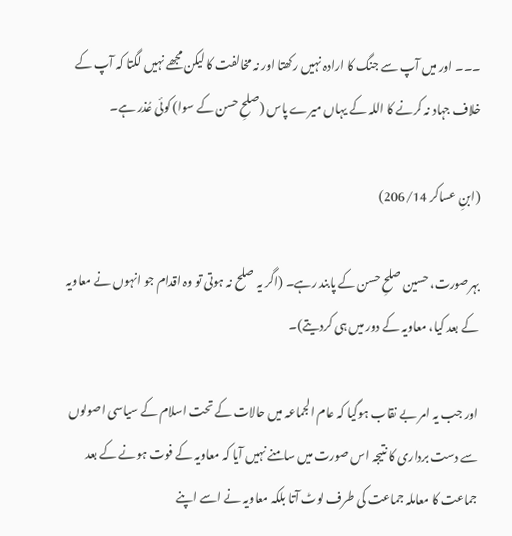۔۔۔ اور میں آپ سے جنگ کا ارادہ نہیں رکھتا اور نہ مخالفت کا لیکن مجھے نہیں لگتا کہ آپ کے خلاف جہاد نہ کرنے کا اللہ کے یہاں میرے پاس (صلحِ حسن کے سوا) کوئی عُذر ہے۔

(ابنِ عساکر 206/14)

بہرصورت، حسین صلحِ حسن کے پابند رہے۔ (اگر یہ صلح نہ ہوتی تو وہ اقدام جو انہوں نے معاویہ کے بعد کیا، معاویہ کے دور میں ہی کردیتے)۔

اور جب یہ امر بے نقاب ہوگیا کہ عام الجماعہ میں حالات کے تحت اسلام کے سیاسی اصولوں سے دست برداری کا نتیجہ اس صورت میں سامنے نہیں آیا کہ معاویہ کے فوت ہونے کے بعد جماعت کا معاملہ جماعت کی طرف لوٹ آتا بلکہ معاویہ نے اسے اپنے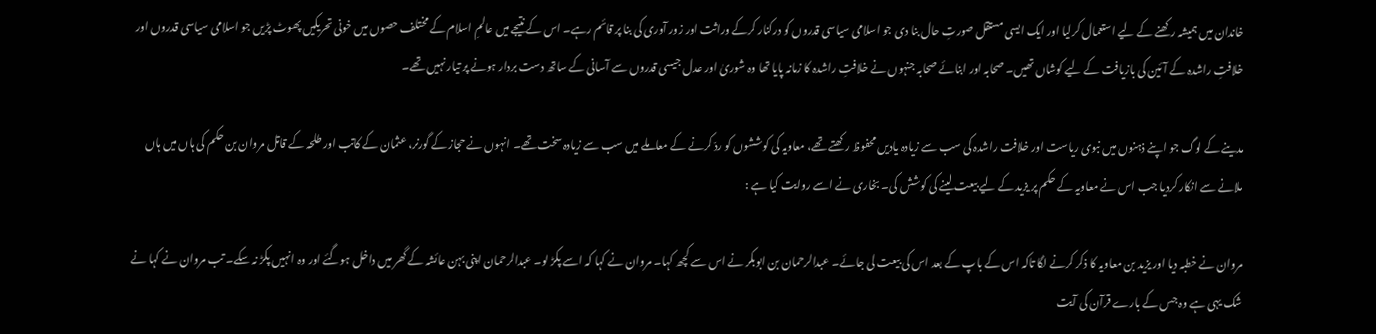خاندان میں ہمیشہ رکھنے کے لیے استعمال کرلیا اور ایک ایسی مستقل صورتِ حال بنا دی جو اسلامی سیاسی قدروں کو درکنار کرکے وراثت اور زور آوری کی بنا پر قائم رہے۔ اس کے نتیجے میں عالمِ اسلام کے مختلف حصوں میں خونی تحریکیں پھوٹ پڑیں جو اسلامی سیاسی قدروں اور خلافتِ راشدہ کے آئین کی بازیافت کے لیے کوشاں تھیں۔ صحابہ اور ابنائے صحابہ جنہوں نے خلافتِ راشدہ کا زمانہ پایا تھا وہ شوریٰ اور عدل جیسی قدروں سے آسانی کے ساتھ دست بردار ہونے پر تیار نہیں تھے۔

مدینے کے لوگ جو اپنے ذہنوں میں نبوی ریاست اور خلافت راشدہ کی سب سے زیادہ یادیں محفوظ رکھتے تھے، معاویہ کی کوششوں کو ردّ کرنے کے معاملے میں سب سے زیادہ سخت تھے۔ انہوں نے حجاز کے گورنر، عثمان کے کاتب اور طلحہ کے قاتل مروان بن حکم کی ہاں میں ہاں ملانے سے انکار کردیا جب اس نے معاویہ کے حکم پر یزید کے لیے بیعت لینے کی کوشش کی۔ بخاری نے اسے روایت کیا ہے :

مروان نے خطبہ دیا اور یزید بن معاویہ کا ذکر کرنے لگا تاکہ اس کے باپ کے بعد اس کی بیعت لی جائے۔ عبدالرحمان بن ابوبکر نے اس سے کچھ کہا۔ مروان نے کہا کہ اسے پکڑ لو۔ عبدالرحمان اپنی بہن عائشہ کے گھر میں داخل ہوگئے اور وہ انہیں پکڑ نہ سکے۔ تب مروان نے کہا نے شک یہی ہے وہ جس کے بارے قرآن کی آیت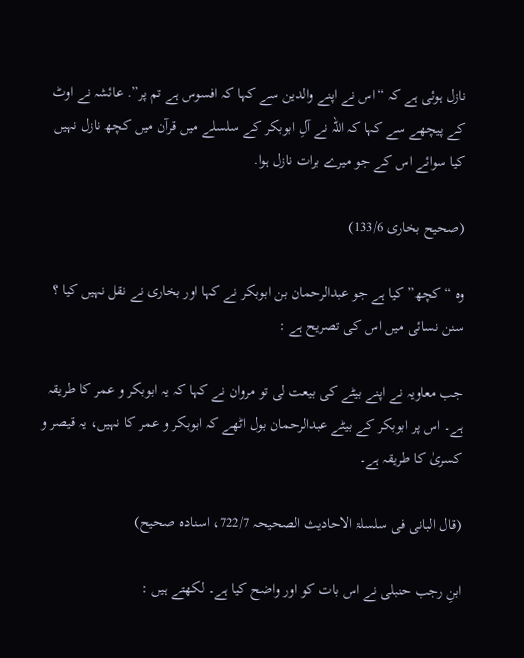نازل ہوئی ہے کہ “اس نے اپنے والدین سے کہا کہ افسوس ہے تم پر”. عائشہ نے اوٹ کے پیچھے سے کہا کہ اللہ نے آلِ ابوبکر کے سلسلے میں قرآن میں کچھ نازل نہیں کیا سوائے اس کے جو میرے برات نازل ہوا.

(صحیح بخاری 133/6)

وہ “کچھ” کیا ہے جو عبدالرحمان بن ابوبکر نے کہا اور بخاری نے نقل نہیں کیا ؟ سنن نسائی میں اس کی تصریح ہے :

جب معاویہ نے اپنے بیٹے کی بیعت لی تو مروان نے کہا کہ یہ ابوبکر و عمر کا طریقہ ہے۔ اس پر ابوبکر کے بیٹے عبدالرحمان بول اٹھے کہ ابوبکر و عمر کا نہیں، یہ قیصر و کسریٰ کا طریقہ ہے۔

(قال البانی فی سلسلۃ الاحادیث الصحیحہ 722/7، اسنادہ صحیح)

ابنِ رجب حنبلی نے اس بات کو اور واضح کیا ہے۔ لکھتے ہیں :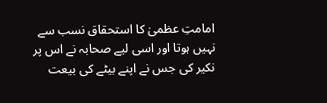امامتِ عظمیٰ کا استحقاق نسب سے نہیں ہوتا اور اسی لیے صحابہ نے اس پر نکیر کی جس نے اپنے بیٹے کی بیعت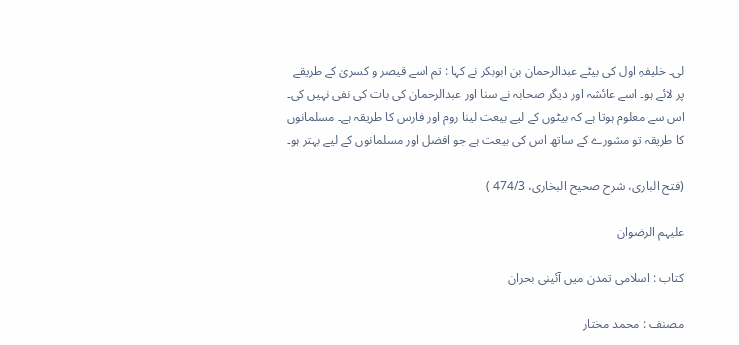لی۔ خلیفہِ اول کی بیٹے عبدالرحمان بن ابوبکر نے کہا : تم اسے قیصر و کسریٰ کے طریقے پر لائے ہو۔ اسے عائشہ اور دیگر صحابہ نے سنا اور عبدالرحمان کی بات کی نفی نہیں کی۔ اس سے معلوم ہوتا ہے کہ بیٹوں کے لیے بیعت لینا روم اور فارس کا طریقہ ہے۔ مسلمانوں کا طریقہ تو مشورے کے ساتھ اس کی بیعت ہے جو افضل اور مسلمانوں کے لیے بہتر ہو۔

(فتح الباری، شرح صحیح البخاری، 474/3 )

علیہم الرضوان

کتاب : اسلامی تمدن میں آئینی بحران

مصنف : محمد مختار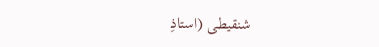شنقیطی (استاذِ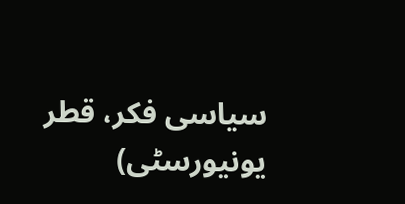سیاسی فکر، قطر یونیورسٹی)